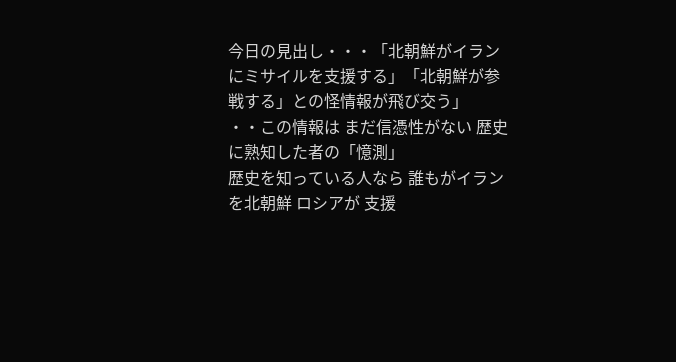今日の見出し・・・「北朝鮮がイランにミサイルを支援する」「北朝鮮が参戦する」との怪情報が飛び交う」
・・この情報は まだ信憑性がない 歴史に熟知した者の「憶測」
歴史を知っている人なら 誰もがイランを北朝鮮 ロシアが 支援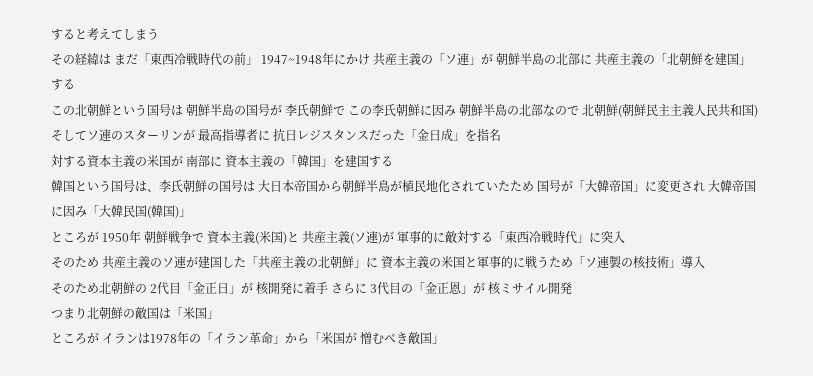すると考えてしまう
その経緯は まだ「東西冷戦時代の前」 1947~1948年にかけ 共産主義の「ソ連」が 朝鮮半島の北部に 共産主義の「北朝鮮を建国」する
この北朝鮮という国号は 朝鮮半島の国号が 李氏朝鮮で この李氏朝鮮に因み 朝鮮半島の北部なので 北朝鮮(朝鮮民主主義人民共和国)
そしてソ連のスターリンが 最高指導者に 抗日レジスタンスだった「金日成」を指名
対する資本主義の米国が 南部に 資本主義の「韓国」を建国する
韓国という国号は、李氏朝鮮の国号は 大日本帝国から朝鮮半島が植民地化されていたため 国号が「大韓帝国」に変更され 大韓帝国に因み「大韓民国(韓国)」
ところが 1950年 朝鮮戦争で 資本主義(米国)と 共産主義(ソ連)が 軍事的に敵対する「東西冷戦時代」に突入
そのため 共産主義のソ連が建国した「共産主義の北朝鮮」に 資本主義の米国と軍事的に戦うため「ソ連製の核技術」導入
そのため北朝鮮の 2代目「金正日」が 核開発に着手 さらに 3代目の「金正恩」が 核ミサイル開発
つまり北朝鮮の敵国は「米国」
ところが イランは1978年の「イラン革命」から「米国が 憎むべき敵国」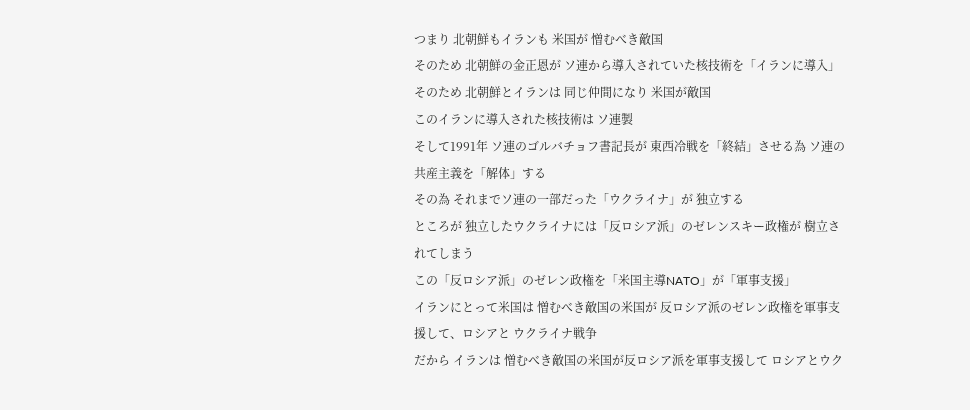つまり 北朝鮮もイランも 米国が 憎むべき敵国
そのため 北朝鮮の金正恩が ソ連から導入されていた核技術を「イランに導入」
そのため 北朝鮮とイランは 同じ仲間になり 米国が敵国
このイランに導入された核技術は ソ連製
そして1991年 ソ連のゴルバチョフ書記長が 東西冷戦を「終結」させる為 ソ連の共産主義を「解体」する
その為 それまでソ連の一部だった「ウクライナ」が 独立する
ところが 独立したウクライナには「反ロシア派」のゼレンスキー政権が 樹立されてしまう
この「反ロシア派」のゼレン政権を「米国主導NATO」が「軍事支援」
イランにとって米国は 憎むべき敵国の米国が 反ロシア派のゼレン政権を軍事支援して、ロシアと ウクライナ戦争
だから イランは 憎むべき敵国の米国が反ロシア派を軍事支援して ロシアとウク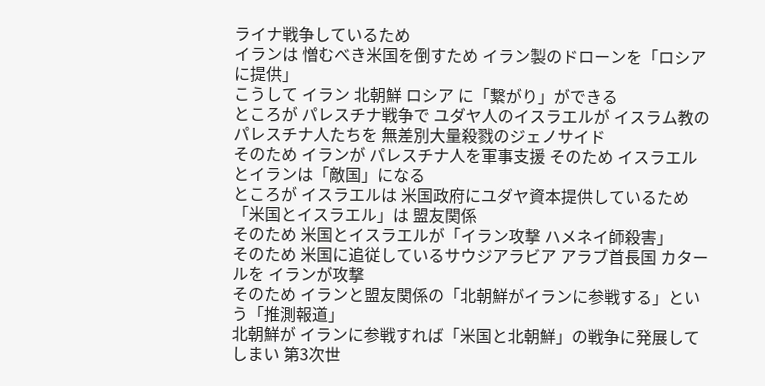ライナ戦争しているため
イランは 憎むべき米国を倒すため イラン製のドローンを「ロシアに提供」
こうして イラン 北朝鮮 ロシア に「繋がり」ができる
ところが パレスチナ戦争で ユダヤ人のイスラエルが イスラム教のパレスチナ人たちを 無差別大量殺戮のジェノサイド
そのため イランが パレスチナ人を軍事支援 そのため イスラエルとイランは「敵国」になる
ところが イスラエルは 米国政府にユダヤ資本提供しているため「米国とイスラエル」は 盟友関係
そのため 米国とイスラエルが「イラン攻撃 ハメネイ師殺害」
そのため 米国に追従しているサウジアラビア アラブ首長国 カタールを イランが攻撃
そのため イランと盟友関係の「北朝鮮がイランに参戦する」という「推測報道」
北朝鮮が イランに参戦すれば「米国と北朝鮮」の戦争に発展してしまい 第3次世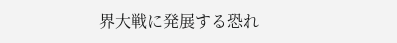界大戦に発展する恐れ